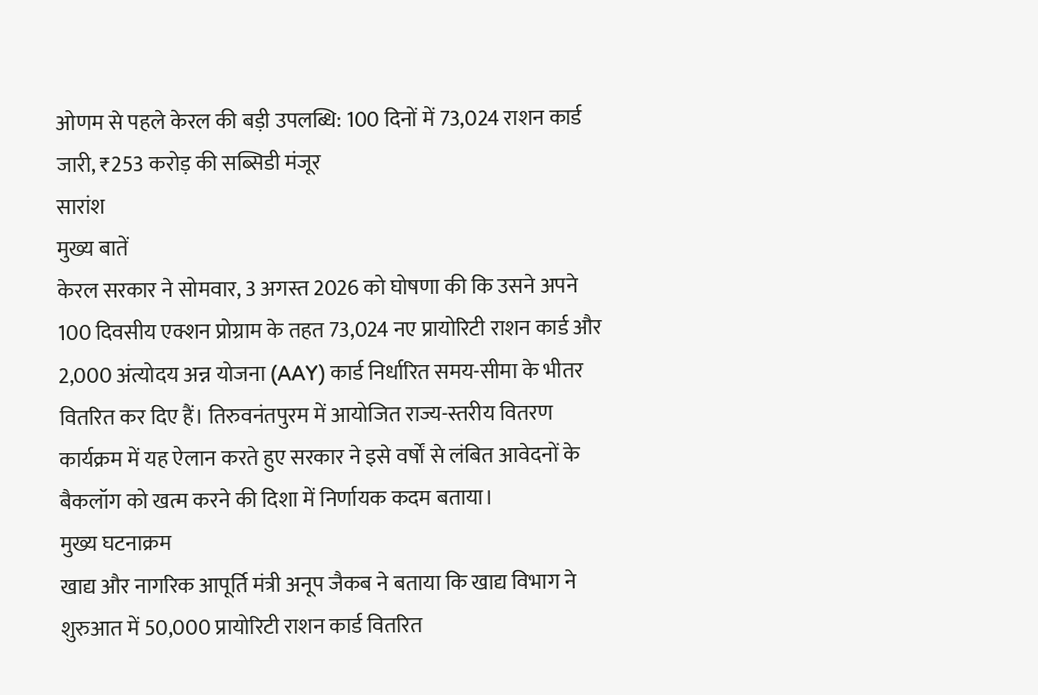ओणम से पहले केरल की बड़ी उपलब्धि: 100 दिनों में 73,024 राशन कार्ड जारी, ₹253 करोड़ की सब्सिडी मंजूर
सारांश
मुख्य बातें
केरल सरकार ने सोमवार, 3 अगस्त 2026 को घोषणा की कि उसने अपने 100 दिवसीय एक्शन प्रोग्राम के तहत 73,024 नए प्रायोरिटी राशन कार्ड और 2,000 अंत्योदय अन्न योजना (AAY) कार्ड निर्धारित समय-सीमा के भीतर वितरित कर दिए हैं। तिरुवनंतपुरम में आयोजित राज्य-स्तरीय वितरण कार्यक्रम में यह ऐलान करते हुए सरकार ने इसे वर्षों से लंबित आवेदनों के बैकलॉग को खत्म करने की दिशा में निर्णायक कदम बताया।
मुख्य घटनाक्रम
खाद्य और नागरिक आपूर्ति मंत्री अनूप जैकब ने बताया कि खाद्य विभाग ने शुरुआत में 50,000 प्रायोरिटी राशन कार्ड वितरित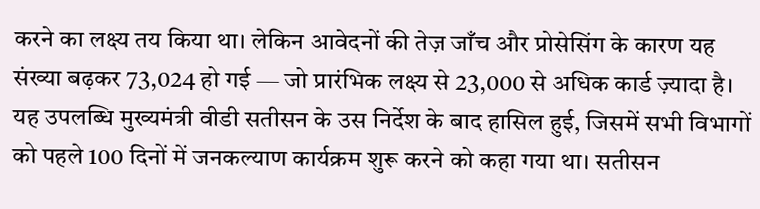करने का लक्ष्य तय किया था। लेकिन आवेदनों की तेज़ जाँच और प्रोसेसिंग के कारण यह संख्या बढ़कर 73,024 हो गई — जो प्रारंभिक लक्ष्य से 23,000 से अधिक कार्ड ज़्यादा है। यह उपलब्धि मुख्यमंत्री वीडी सतीसन के उस निर्देश के बाद हासिल हुई, जिसमें सभी विभागों को पहले 100 दिनों में जनकल्याण कार्यक्रम शुरू करने को कहा गया था। सतीसन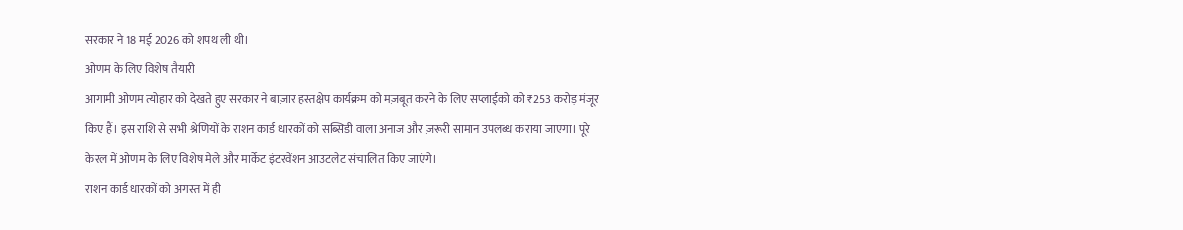सरकार ने 18 मई 2026 को शपथ ली थी।
ओणम के लिए विशेष तैयारी
आगामी ओणम त्योहार को देखते हुए सरकार ने बाज़ार हस्तक्षेप कार्यक्रम को मज़बूत करने के लिए सप्लाईको को ₹253 करोड़ मंजूर किए हैं। इस राशि से सभी श्रेणियों के राशन कार्ड धारकों को सब्सिडी वाला अनाज और ज़रूरी सामान उपलब्ध कराया जाएगा। पूरे केरल में ओणम के लिए विशेष मेले और मार्केट इंटरवेंशन आउटलेट संचालित किए जाएंगे।
राशन कार्ड धारकों को अगस्त में ही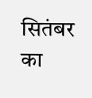सितंबर का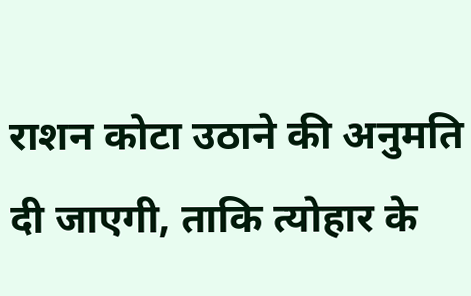राशन कोटा उठाने की अनुमति दी जाएगी, ताकि त्योहार के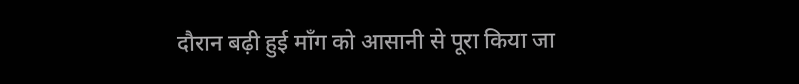दौरान बढ़ी हुई माँग को आसानी से पूरा किया जा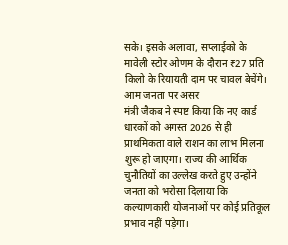सके। इसके अलावा, सप्लाईको के मावेली स्टोर ओणम के दौरान ₹27 प्रति किलो के रियायती दाम पर चावल बेचेंगे।
आम जनता पर असर
मंत्री जैकब ने स्पष्ट किया कि नए कार्ड धारकों को अगस्त 2026 से ही प्राथमिकता वाले राशन का लाभ मिलना शुरू हो जाएगा। राज्य की आर्थिक चुनौतियों का उल्लेख करते हुए उन्होंने जनता को भरोसा दिलाया कि कल्याणकारी योजनाओं पर कोई प्रतिकूल प्रभाव नहीं पड़ेगा।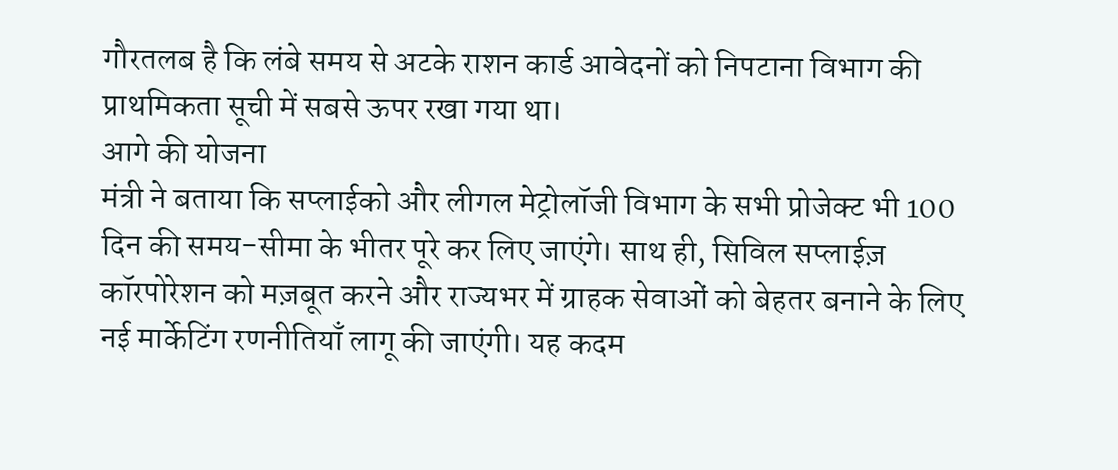गौरतलब है कि लंबे समय से अटके राशन कार्ड आवेदनों को निपटाना विभाग की प्राथमिकता सूची में सबसे ऊपर रखा गया था।
आगे की योजना
मंत्री ने बताया कि सप्लाईको और लीगल मेट्रोलॉजी विभाग के सभी प्रोजेक्ट भी 100 दिन की समय-सीमा के भीतर पूरे कर लिए जाएंगे। साथ ही, सिविल सप्लाईज़ कॉरपोरेशन को मज़बूत करने और राज्यभर में ग्राहक सेवाओं को बेहतर बनाने के लिए नई मार्केटिंग रणनीतियाँ लागू की जाएंगी। यह कदम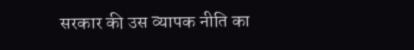सरकार की उस व्यापक नीति का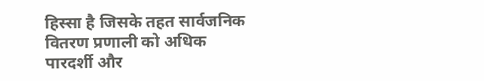हिस्सा है जिसके तहत सार्वजनिक वितरण प्रणाली को अधिक पारदर्शी और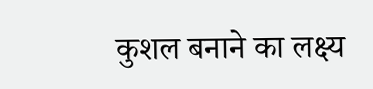कुशल बनाने का लक्ष्य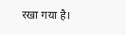रखा गया है।